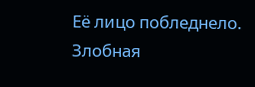Её лицо побледнело. Злобная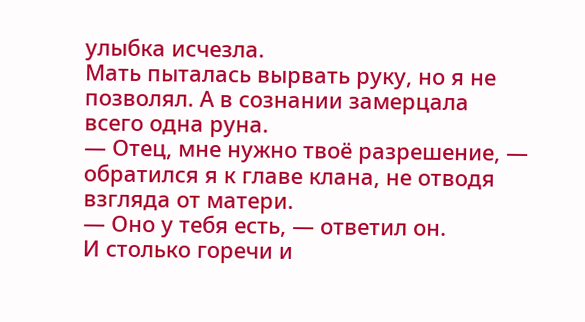улыбка исчезла.
Мать пыталась вырвать руку, но я не позволял. А в сознании замерцала всего одна руна.
— Отец, мне нужно твоё разрешение, — обратился я к главе клана, не отводя взгляда от матери.
— Оно у тебя есть, — ответил он.
И столько горечи и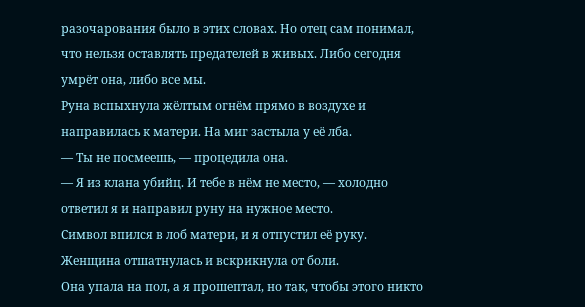разочарования было в этих словах. Но отец сам понимал, что нельзя оставлять предателей в живых. Либо сегодня умрёт она, либо все мы.
Руна вспыхнула жёлтым огнём прямо в воздухе и направилась к матери. На миг застыла у её лба.
— Ты не посмеешь, — процедила она.
— Я из клана убийц. И тебе в нём не место, — холодно ответил я и направил руну на нужное место.
Символ впился в лоб матери, и я отпустил её руку. Женщина отшатнулась и вскрикнула от боли.
Она упала на пол, а я прошептал, но так, чтобы этого никто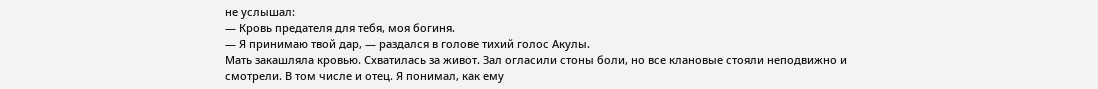не услышал:
— Кровь предателя для тебя, моя богиня.
— Я принимаю твой дар, — раздался в голове тихий голос Акулы.
Мать закашляла кровью. Схватилась за живот. Зал огласили стоны боли, но все клановые стояли неподвижно и смотрели. В том числе и отец. Я понимал, как ему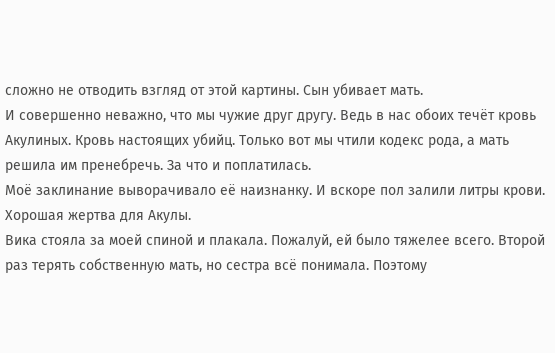сложно не отводить взгляд от этой картины. Сын убивает мать.
И совершенно неважно, что мы чужие друг другу. Ведь в нас обоих течёт кровь Акулиных. Кровь настоящих убийц. Только вот мы чтили кодекс рода, а мать решила им пренебречь. За что и поплатилась.
Моё заклинание выворачивало её наизнанку. И вскоре пол залили литры крови. Хорошая жертва для Акулы.
Вика стояла за моей спиной и плакала. Пожалуй, ей было тяжелее всего. Второй раз терять собственную мать, но сестра всё понимала. Поэтому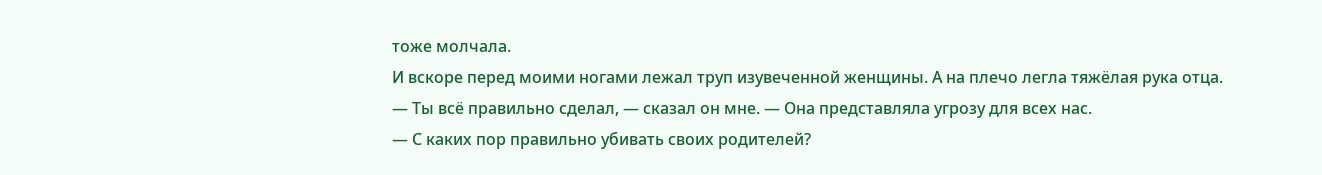тоже молчала.
И вскоре перед моими ногами лежал труп изувеченной женщины. А на плечо легла тяжёлая рука отца.
— Ты всё правильно сделал, — сказал он мне. — Она представляла угрозу для всех нас.
— С каких пор правильно убивать своих родителей?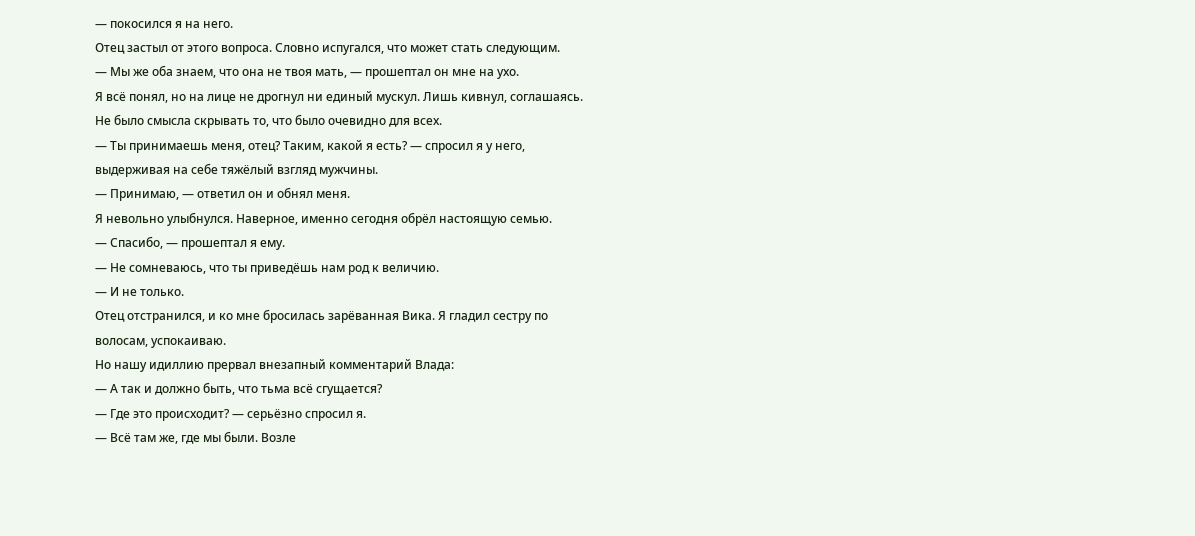— покосился я на него.
Отец застыл от этого вопроса. Словно испугался, что может стать следующим.
— Мы же оба знаем, что она не твоя мать, — прошептал он мне на ухо.
Я всё понял, но на лице не дрогнул ни единый мускул. Лишь кивнул, соглашаясь. Не было смысла скрывать то, что было очевидно для всех.
— Ты принимаешь меня, отец? Таким, какой я есть? — спросил я у него, выдерживая на себе тяжёлый взгляд мужчины.
— Принимаю, — ответил он и обнял меня.
Я невольно улыбнулся. Наверное, именно сегодня обрёл настоящую семью.
— Спасибо, — прошептал я ему.
— Не сомневаюсь, что ты приведёшь нам род к величию.
— И не только.
Отец отстранился, и ко мне бросилась зарёванная Вика. Я гладил сестру по волосам, успокаиваю.
Но нашу идиллию прервал внезапный комментарий Влада:
— А так и должно быть, что тьма всё сгущается?
— Где это происходит? — серьёзно спросил я.
— Всё там же, где мы были. Возле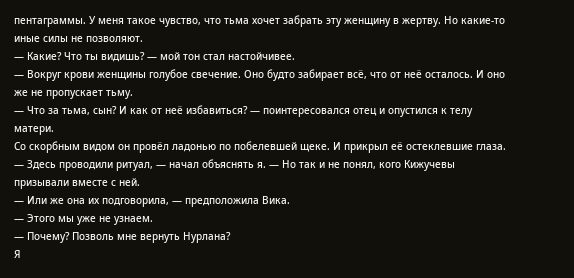пентаграммы. У меня такое чувство, что тьма хочет забрать эту женщину в жертву. Но какие-то иные силы не позволяют.
— Какие? Что ты видишь? — мой тон стал настойчивее.
— Вокруг крови женщины голубое свечение. Оно будто забирает всё, что от неё осталось. И оно же не пропускает тьму.
— Что за тьма, сын? И как от неё избавиться? — поинтересовался отец и опустился к телу матери.
Со скорбным видом он провёл ладонью по побелевшей щеке. И прикрыл её остеклевшие глаза.
— Здесь проводили ритуал, — начал объяснять я. — Но так и не понял, кого Кижучевы призывали вместе с ней.
— Или же она их подговорила, — предположила Вика.
— Этого мы уже не узнаем.
— Почему? Позволь мне вернуть Нурлана?
Я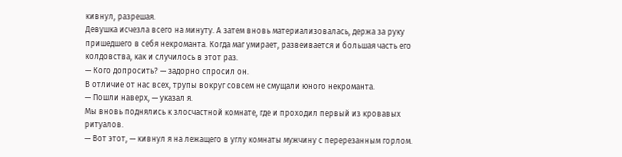кивнул, разрешая.
Девушка исчезла всего на минуту. А затем вновь материализовалась, держа за руку пришедшего в себя некроманта. Когда маг умирает, развеивается и большая часть его колдовства, как и случилось в этот раз.
— Кого допросить? — задорно спросил он.
В отличие от нас всех, трупы вокруг совсем не смущали юного некроманта.
— Пошли наверх, — указал я.
Мы вновь поднялись к злосчастной комнате, где и проходил первый из кровавых ритуалов.
— Вот этот, — кивнул я на лежащего в углу комнаты мужчину с перерезанным горлом.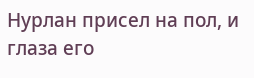Нурлан присел на пол, и глаза его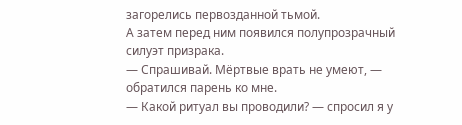загорелись первозданной тьмой.
А затем перед ним появился полупрозрачный силуэт призрака.
— Спрашивай. Мёртвые врать не умеют, — обратился парень ко мне.
— Какой ритуал вы проводили? — спросил я у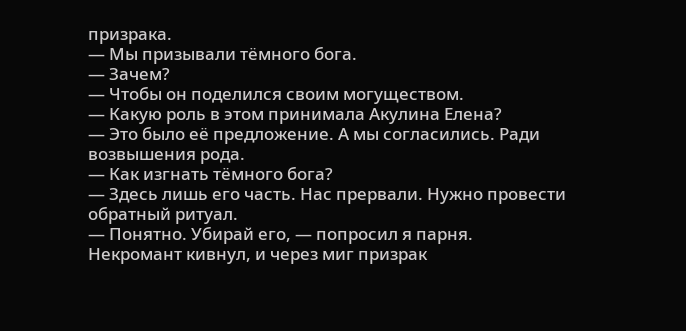призрака.
— Мы призывали тёмного бога.
— Зачем?
— Чтобы он поделился своим могуществом.
— Какую роль в этом принимала Акулина Елена?
— Это было её предложение. А мы согласились. Ради возвышения рода.
— Как изгнать тёмного бога?
— Здесь лишь его часть. Нас прервали. Нужно провести обратный ритуал.
— Понятно. Убирай его, — попросил я парня.
Некромант кивнул, и через миг призрак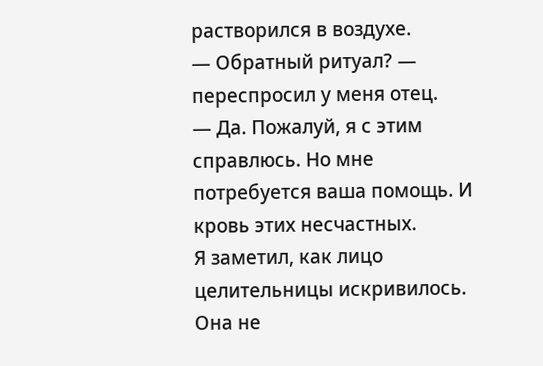растворился в воздухе.
— Обратный ритуал? — переспросил у меня отец.
— Да. Пожалуй, я с этим справлюсь. Но мне потребуется ваша помощь. И кровь этих несчастных.
Я заметил, как лицо целительницы искривилось. Она не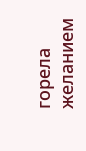горела желанием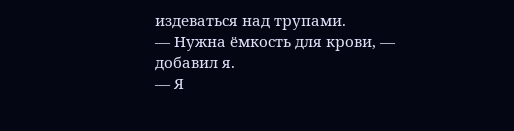издеваться над трупами.
— Нужна ёмкость для крови, — добавил я.
— Я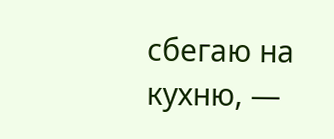сбегаю на кухню, —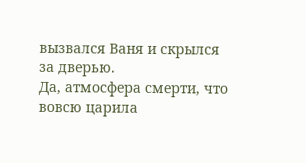вызвался Ваня и скрылся за дверью.
Да, атмосфера смерти, что вовсю царила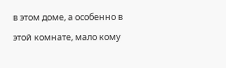в этом доме, а особенно в этой комнате, мало кому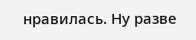нравилась. Ну разве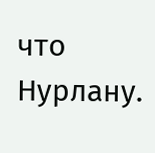что Нурлану.